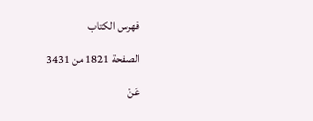فهرس الكتاب

الصفحة 1821 من 3431

عَنْ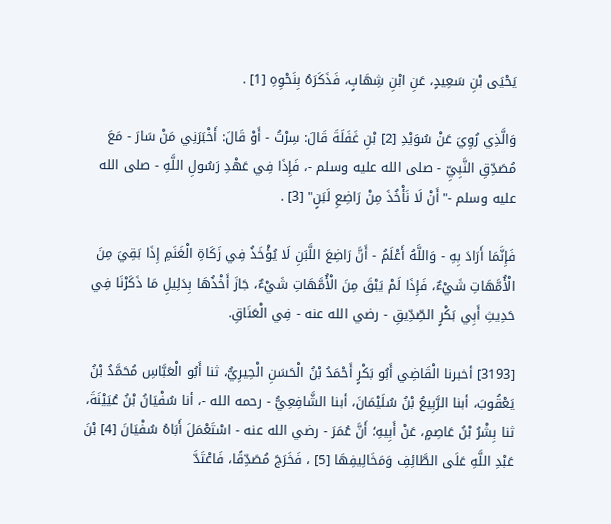يَحْيَى بْنِ سَعِيدٍ، عَنِ ابْنِ شِهَابٍ، فَذَكَرَهُ بِنَحْوِهِ [1] .

وَالَّذِي رُوِيَ عَنْ سُوَيْدِ [2] بْنِ غَفَلَةَ قَالَ: سِرْتُ - أَوْ قَالَ: أَخْبَرَنِي مَنْ سَارَ - مَعَ مُصَدِّقِ النَّبِيِّ - صلى الله عليه وسلم -، فَإِذَا فِي عَهْدِ رَسُولِ اللَّهِ - صلى الله عليه وسلم -"أَنْ لَا نَأْخُذَ مِنْ رَاضِعِ لَبَنٍ" [3] .

فَإِنَّمَا أَرَادَ بِهِ - وَاللَّهُ أَعْلَمُ - أَنَّ رَاضِعَ اللَّبَنِ لَا يُؤْخَذُ فِي زَكَاةِ الْغَنَمِ إِذَا بَقِيَ مِنَ الْأُمَّهَاتِ شَيْءٌ، فَإِذَا لَمْ يَبْقَ مِنَ الْأُمَّهَاتِ شَيْءٌ، جَازَ أَخْذُهَا بِدَلِيلِ مَا ذَكَرْنَا فِي حَدِيثِ أَبِي بَكْرٍ الصِّدِّيقِ - رضي الله عنه - فِي الْعَنَاقِ.

[3193] أخبرنا الْقَاضِي أَبُو بَكْرٍ أَحْمَدُ بْنُ الْحَسَنِ الْحِيرِيُّ، ثنا أَبُو الْعَبَّاسِ مُحَمَّدُ بْنُ يَعْقُوبَ، أبنا الرَّبِيعُ بْنُ سُلَيْمَانَ، أبنا الشَّافِعِيُّ - رحمه الله -، أنا سُفْيَانُ بْنُ عُيَيْنَةَ، ثنا بِشْرُ بْنُ عَاصِمٍ، عَنْ أَبِيهِ؛ أَنَّ عُمَرَ - رضي الله عنه - اسْتَعْمَلَ أَبَاهُ سُفْيَانَ [4] بْنَ عَبْدِ اللَّهِ عَلَى الطَّائِفِ وَمَخَالِيفِهَا [5] ، فَخَرَجَ مُصَدِّقًا، فَاعْتَدَّ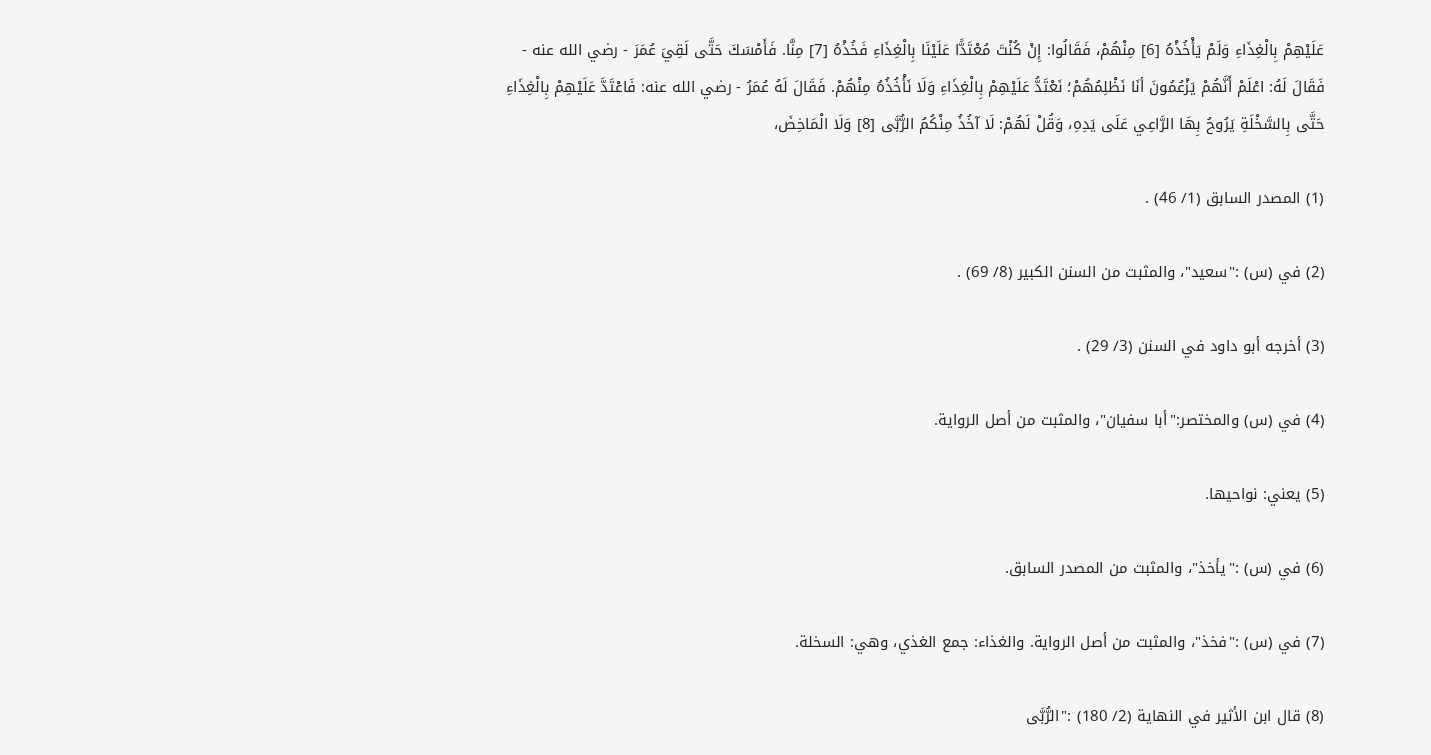عَلَيْهِمْ بِالْغِذَاءِ وَلَمْ يَأْخُذْهُ [6] مِنْهُمْ، فَقَالُوا: إِنْ كُنْتَ مُعْتَدًّا عَلَيْنَا بِالْغِذَاءِ فَخُذْهُ [7] مِنَّا. فَأَمْسَكَ حَتَّى لَقِيَ عُمَرَ - رضي الله عنه - فَقَالَ لَهُ: اعْلَمْ أَنَّهُمْ يَزْعُمُونَ أنَا نَظْلِمُهُمْ؛ نَعْتَدُّ عَلَيْهِمْ بِالْغِذَاءِ وَلَا نَأْخُذُهُ مِنْهُمْ. فَقَالَ لَهُ عُمَرُ - رضي الله عنه: فَاعْتَدَّ عَلَيْهِمْ بِالْغِذَاءِ حَتَّى بِالسَّخْلَةِ يَرُوحُ بِهَا الرَّاعِي عَلَى يَدِهِ، وَقُلْ لَهُمْ: لَا آخُذُ مِنْكُمُ الرُّبَّى [8] وَلَا الْمَاخِضَ،

(1) المصدر السابق (1/ 46) .

(2) في (س) :"سعيد"، والمثبت من السنن الكبير (8/ 69) .

(3) أخرجه أبو داود في السنن (3/ 29) .

(4) في (س) والمختصر:"أبا سفيان"، والمثبت من أصل الرواية.

(5) يعني: نواحيها.

(6) في (س) :"يأخذ"، والمثبت من المصدر السابق.

(7) في (س) :"فخذ"، والمثبت من أصل الرواية. والغذاء: جمع الغذي، وهي: السخلة.

(8) قال ابن الأثير في النهاية (2/ 180) :"الرُّبَّى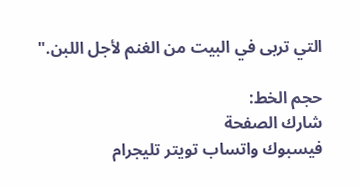التي تربى في البيت من الغنم لأجل اللبن."

حجم الخط:
شارك الصفحة
فيسبوك واتساب تويتر تليجرام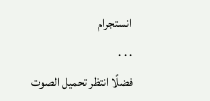انستجرام
. . .
فضلًا انتظر تحميل الصوت